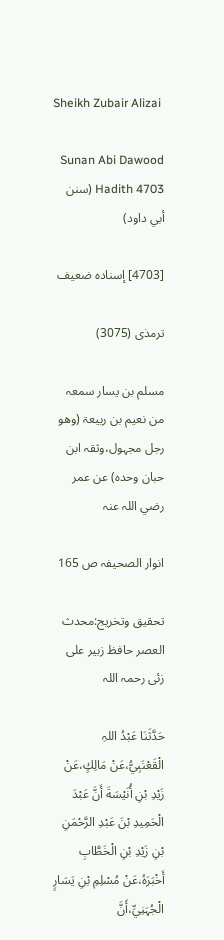Sheikh Zubair Alizai

Sunan Abi Dawood Hadith 4703 (سنن أبي داود)

[4703] إسنادہ ضعیف

ترمذی (3075)

مسلم بن یسار سمعہ من نعیم بن ربیعۃ (وھو رجل مجہول،وثقہ ابن حبان وحدہ) عن عمر رضي اللہ عنہ

انوار الصحیفہ ص 165

تحقیق وتخریج:محدث العصر حافظ زبیر علی زئی رحمہ اللہ

حَدَّثَنَا عَبْدُ اللہِ الْقَعْنَبِيُّ،عَنْ مَالِكٍ،عَنْ زَيْدِ بْنِ أُنَيْسَةَ أَنَّ عَبْدَ الْحَمِيدِ بْنَ عَبْدِ الرَّحْمَنِ بْنِ زَيْدِ بْنِ الْخَطَّابِ أَخْبَرَہُ،عَنْ مُسْلِمِ بْنِ يَسَارٍ الْجُہَنِيِّ،أَنَّ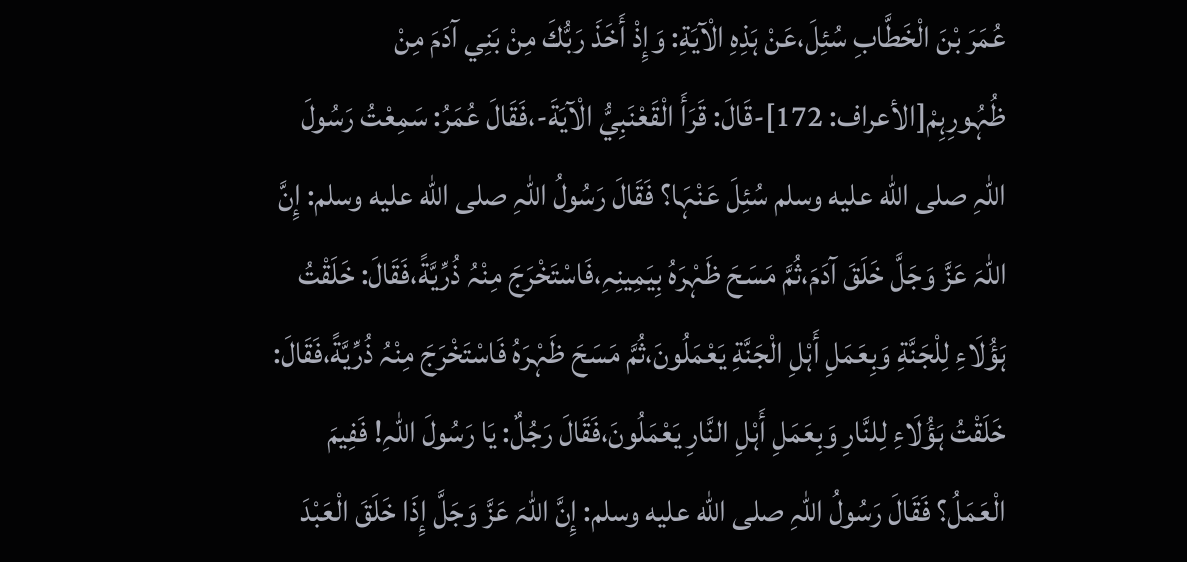عُمَرَ بْنَ الْخَطَّابِ سُئِلَ،عَنْ ہَذِہِ الْآيَةِ: وَإِذْ أَخَذَ رَبُّكَ مِنْ بَنِي آدَمَ مِنْ ظُہُورِہِمْ[الأعراف: 172]-قَالَ: قَرَأَ الْقَعْنَبِيُّ الْآيَةَ-،فَقَالَ عُمَرُ: سَمِعْتُ رَسُولَ اللہِ صلى الله عليه وسلم سُئِلَ عَنْہَا؟ فَقَالَ رَسُولُ اللہِ صلى الله عليه وسلم: إِنَّ اللہَ عَزَّ وَجَلَّ خَلَقَ آدَمَ،ثُمَّ مَسَحَ ظَہْرَہُ بِيَمِينِہِ،فَاسْتَخْرَجَ مِنْہُ ذُرِّيَّةً،فَقَالَ: خَلَقْتُ ہَؤُلَاءِ لِلْجَنَّةِ وَبِعَمَلِ أَہْلِ الْجَنَّةِ يَعْمَلُونَ،ثُمَّ مَسَحَ ظَہْرَہُ فَاسْتَخْرَجَ مِنْہُ ذُرِّيَّةً،فَقَالَ: خَلَقْتُ ہَؤُلَاءِ لِلنَّارِ وَبِعَمَلِ أَہْلِ النَّارِ يَعْمَلُونَ،فَقَالَ رَجُلٌ: يَا رَسُولَ اللہِ! فَفِيمَ الْعَمَلُ؟ فَقَالَ رَسُولُ اللہِ صلى الله عليه وسلم: إِنَّ اللہَ عَزَّ وَجَلَّ إِذَا خَلَقَ الْعَبْدَ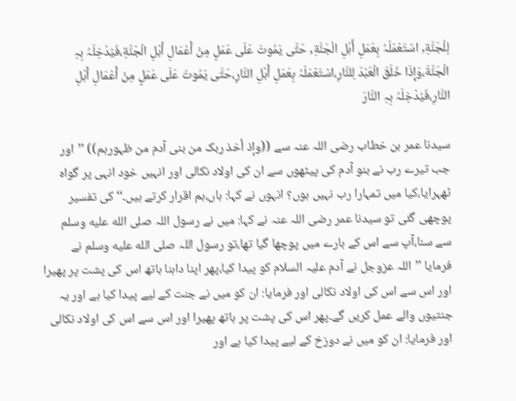لِلْجَنَّةِ, اسْتَعْمَلَہُ بِعَمَلِ أَہْلِ الْجَنَّةِ, حَتَّی يَمُوتَ عَلَی عَمَلٍ مِنْ أَعْمَالِ أَہْلِ الْجَنَّةِ،فَيُدْخِلَہُ بِہِ الْجَنَّةَ،وَإِذَا خَلَقَ الْعَبْدَ لِلنَّارِ،اسْتَعْمَلَہُ بِعَمَلِ أَہْلِ النَّارِ،حَتَّی يَمُوتَ عَلَی عَمَلٍ مِنْ أَعْمَالِ أَہْلِ النَّارِ،فَيُدْخِلَہُ بِہِ النَّارَ

سیدنا عمر بن خطاب رضی اللہ عنہ سے ((وإذ أخذ ربک من بنی آدم من ظہورہم)) ’’اور جب تیرے رب نے بنو آدم کی پیٹھوں سے ان کی اولاد نکالی اور انہیں خود انہی پر گواہ ٹھہرایا،کیا میں تمہارا رب نہیں ہوں؟ انہوں نے کہا: ہاں،ہم اقرار کرتے ہیں۔‘‘ کی تفسیر پوچھی گئی تو سیدنا عمر رضی اللہ عنہ نے کہا: میں نے رسول اللہ صلى الله عليه وسلم سے سنا،آپ سے اس کے بارے میں پوچھا گیا تھا،تو رسول اللہ صلى الله عليه وسلم نے فرمایا ’’اللہ عزوجل نے آدم علیہ السلام کو پیدا کیا،پھر اپنا داہنا ہاتھ اس کی پشت پر پھیرا اور اس سے اس کی اولاد نکالی اور فرمایا: ان کو میں نے جنت کے لیے پیدا کیا ہے اور یہ جنتیوں والے عمل کریں گے۔پھر اس کی پشت پر ہاتھ پھیرا اور اس سے اس کی اولاد نکالی اور فرمایا: ان کو میں نے دوزخ کے لیے پیدا کیا ہے اور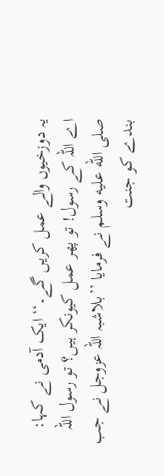یہ دوزخیوں والے عمل کریں گے۔‘‘ ایک آدمی نے کہا: اے اللہ کے رسول! تو پھر عمل کیونکر ہیں؟ تو رسول اللہ صلى الله عليه وسلم نے فرمایا ’’بلاشبہ اللہ عزوجل نے جب بندے کو جنت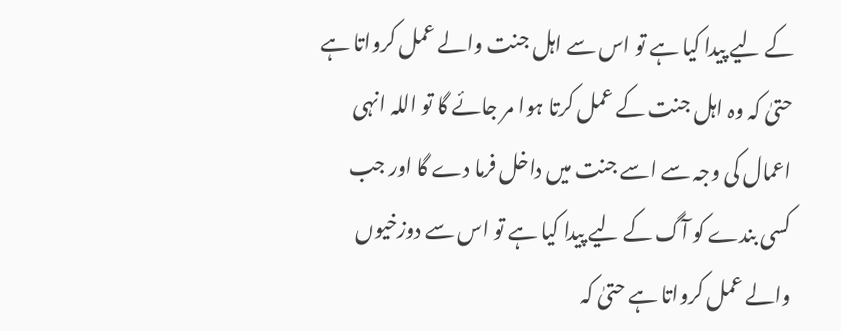کے لیے پیدا کیا ہے تو اس سے اہل جنت والے عمل کرواتا ہے حتیٰ کہ وہ اہل جنت کے عمل کرتا ہوا مر جائے گا تو اللہ انہی اعمال کی وجہ سے اسے جنت میں داخل فرما دے گا اور جب کسی بندے کو آگ کے لیے پیدا کیا ہے تو اس سے دوزخیوں والے عمل کرواتا ہے حتیٰ کہ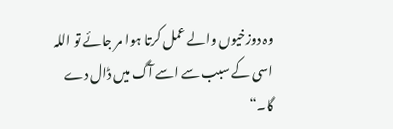وہ دوزخیوں والے عمل کرتا ہوا مر جائے تو اللہ اسی کے سبب سے اسے آگ میں ڈال دے گا۔“